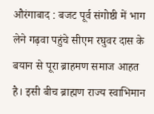औरंगाबाद : बजट पूर्व संगोष्ठी में भाग लेने गढ़वा पहुंचे सीएम रघुवर दास के बयान से पूरा ब्राहमण समाज आहत है। इसी बीच ब्राह्मण राज्य स्वाभिमान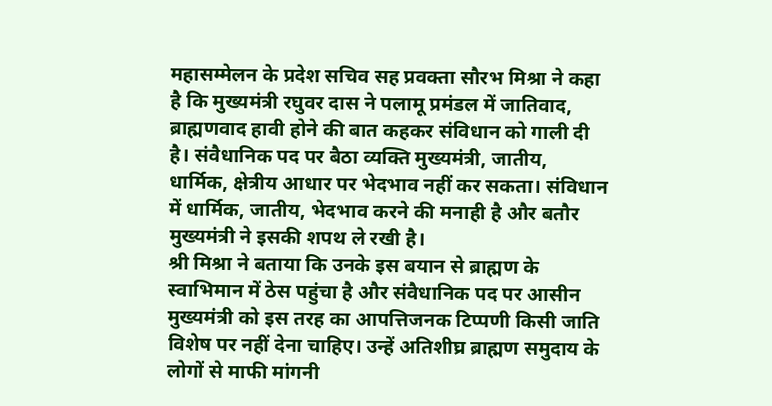महासम्मेलन के प्रदेश सचिव सह प्रवक्ता सौरभ मिश्रा ने कहा है कि मुख्यमंत्री रघुवर दास ने पलामू प्रमंडल में जातिवाद, ब्राह्मणवाद हावी होने की बात कहकर संविधान को गाली दी है। संवैधानिक पद पर बैठा व्यक्ति मुख्यमंत्री, जातीय, धार्मिक, क्षेत्रीय आधार पर भेदभाव नहीं कर सकता। संविधान में धार्मिक, जातीय, भेदभाव करने की मनाही है और बतौर मुख्यमंत्री ने इसकी शपथ ले रखी है।
श्री मिश्रा ने बताया कि उनके इस बयान से ब्राह्मण के स्वाभिमान में ठेस पहुंचा है और संवैधानिक पद पर आसीन मुख्यमंत्री को इस तरह का आपत्तिजनक टिप्पणी किसी जाति विशेष पर नहीं देना चाहिए। उन्हें अतिशीघ्र ब्राह्मण समुदाय के लोगों से माफी मांगनी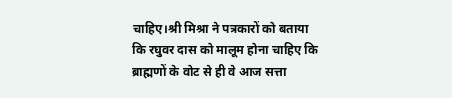चाहिए।श्री मिश्रा ने पत्रकारों को बताया कि रघुवर दास को मालूम होना चाहिए कि ब्राह्मणों के वोट से ही वे आज सत्ता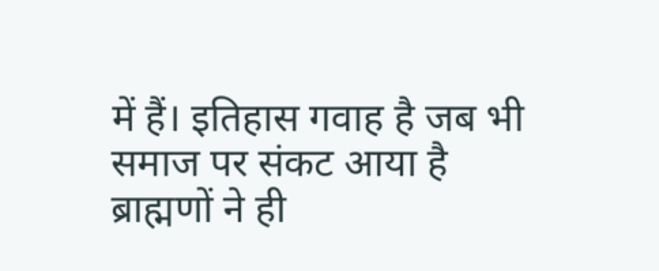में हैं। इतिहास गवाह है जब भी समाज पर संकट आया है ब्राह्मणों ने ही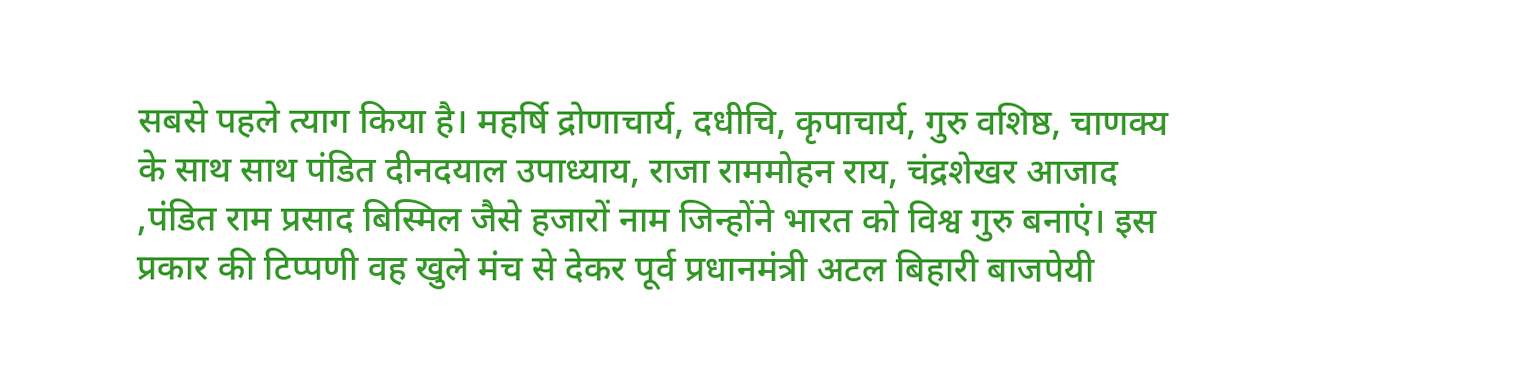सबसे पहले त्याग किया है। महर्षि द्रोणाचार्य, दधीचि, कृपाचार्य, गुरु वशिष्ठ, चाणक्य के साथ साथ पंडित दीनदयाल उपाध्याय, राजा राममोहन राय, चंद्रशेखर आजाद ,पंडित राम प्रसाद बिस्मिल जैसे हजारों नाम जिन्होंने भारत को विश्व गुरु बनाएं। इस प्रकार की टिप्पणी वह खुले मंच से देकर पूर्व प्रधानमंत्री अटल बिहारी बाजपेयी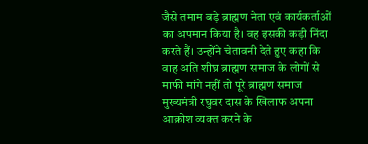जैसे तमाम बड़े ब्राह्मण नेता एवं कार्यकर्ताओं का अपमान किया है। वह इसकी कड़ी निंदा करते हैं। उन्होंने चेतावनी देते हुए कहा कि वाह अति शीघ्र ब्राह्मण समाज के लोगों से माफी मांगे नहीं तो पूरे ब्राह्मण समाज मुख्यमंत्री रघुवर दास के खिलाफ अपना आक्रोश व्यक्त करने के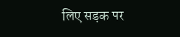लिए सड़क पर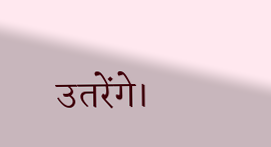उतरेंगे।